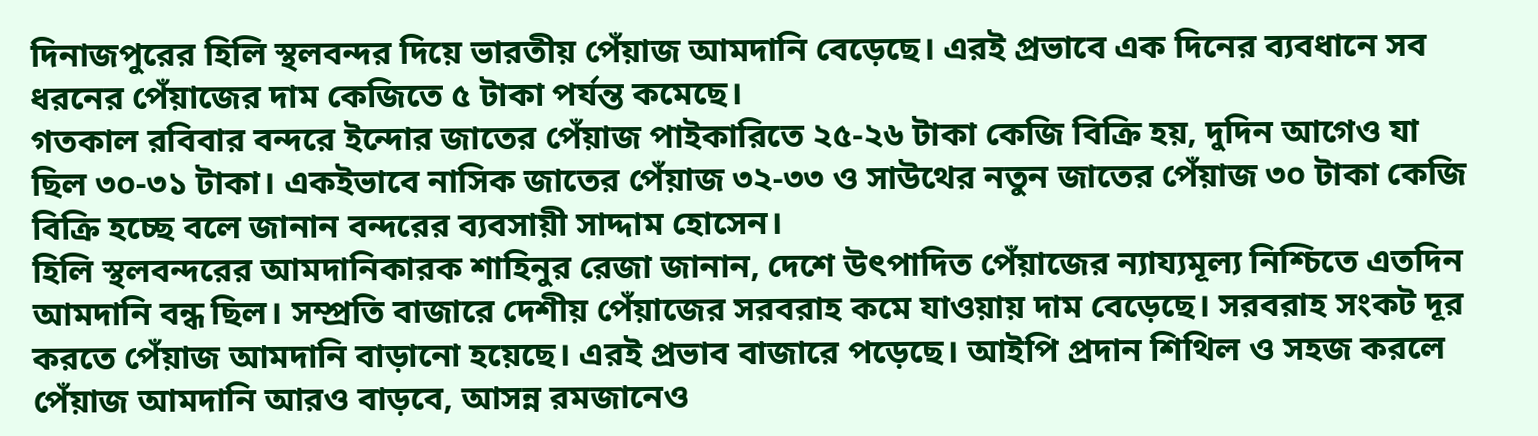দিনাজপুরের হিলি স্থলবন্দর দিয়ে ভারতীয় পেঁয়াজ আমদানি বেড়েছে। এরই প্রভাবে এক দিনের ব্যবধানে সব ধরনের পেঁয়াজের দাম কেজিতে ৫ টাকা পর্যন্ত কমেছে।
গতকাল রবিবার বন্দরে ইন্দোর জাতের পেঁয়াজ পাইকারিতে ২৫-২৬ টাকা কেজি বিক্রি হয়, দুদিন আগেও যা ছিল ৩০-৩১ টাকা। একইভাবে নাসিক জাতের পেঁয়াজ ৩২-৩৩ ও সাউথের নতুন জাতের পেঁয়াজ ৩০ টাকা কেজি বিক্রি হচ্ছে বলে জানান বন্দরের ব্যবসায়ী সাদ্দাম হোসেন।
হিলি স্থলবন্দরের আমদানিকারক শাহিনুর রেজা জানান, দেশে উৎপাদিত পেঁয়াজের ন্যায্যমূল্য নিশ্চিতে এতদিন আমদানি বন্ধ ছিল। সম্প্রতি বাজারে দেশীয় পেঁয়াজের সরবরাহ কমে যাওয়ায় দাম বেড়েছে। সরবরাহ সংকট দূর করতে পেঁয়াজ আমদানি বাড়ানো হয়েছে। এরই প্রভাব বাজারে পড়েছে। আইপি প্রদান শিথিল ও সহজ করলে পেঁয়াজ আমদানি আরও বাড়বে, আসন্ন রমজানেও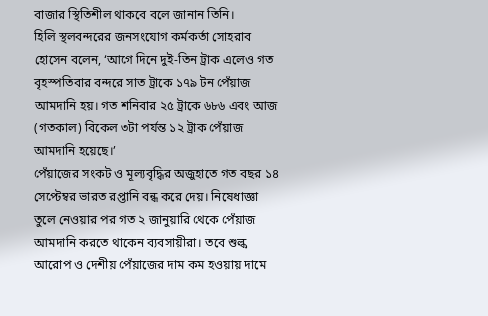বাজার স্থিতিশীল থাকবে বলে জানান তিনি।
হিলি স্থলবন্দরের জনসংযোগ কর্মকর্তা সোহরাব হোসেন বলেন, ‘আগে দিনে দুই-তিন ট্রাক এলেও গত বৃহস্পতিবার বন্দরে সাত ট্রাকে ১৭৯ টন পেঁয়াজ আমদানি হয়। গত শনিবার ২৫ ট্রাকে ৬৮৬ এবং আজ (গতকাল) বিকেল ৩টা পর্যন্ত ১২ ট্রাক পেঁয়াজ আমদানি হয়েছে।’
পেঁয়াজের সংকট ও মূল্যবৃদ্ধির অজুহাতে গত বছর ১৪ সেপ্টেম্বর ভারত রপ্তানি বন্ধ করে দেয়। নিষেধাজ্ঞা তুলে নেওয়ার পর গত ২ জানুয়ারি থেকে পেঁয়াজ আমদানি করতে থাকেন ব্যবসায়ীরা। তবে শুল্ক আরোপ ও দেশীয় পেঁয়াজের দাম কম হওয়ায় দামে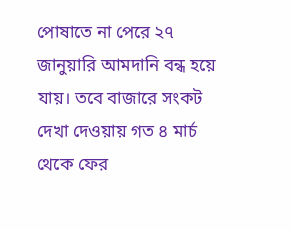পোষাতে না পেরে ২৭ জানুয়ারি আমদানি বন্ধ হয়ে যায়। তবে বাজারে সংকট দেখা দেওয়ায় গত ৪ মার্চ থেকে ফের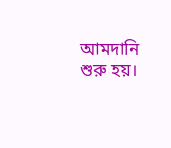আমদানি শুরু হয়।